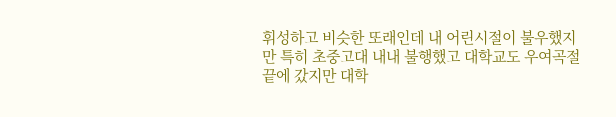휘성하고 비슷한 또래인데 내 어린시절이 불우했지만 특히 초중고대 내내 불행했고 대학교도 우여곡절끝에 갔지만 대학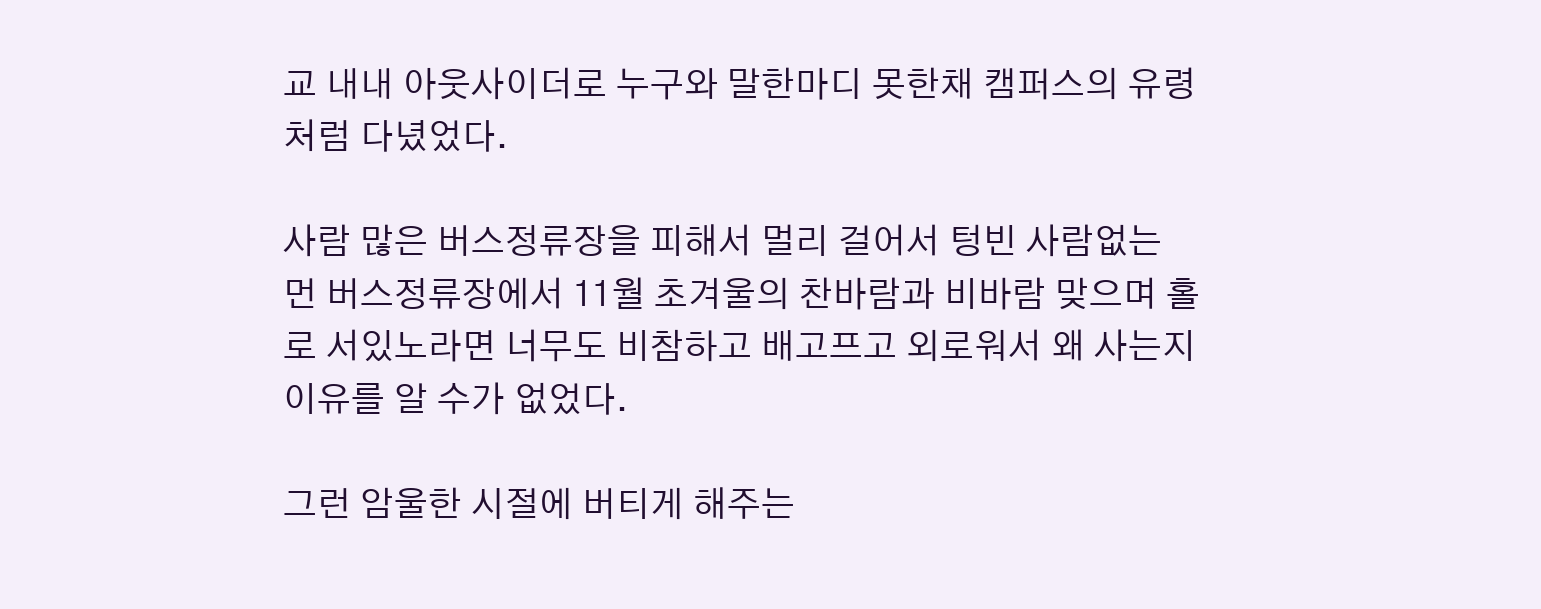교 내내 아웃사이더로 누구와 말한마디 못한채 캠퍼스의 유령처럼 다녔었다.

사람 많은 버스정류장을 피해서 멀리 걸어서 텅빈 사람없는 먼 버스정류장에서 11월 초겨울의 찬바람과 비바람 맞으며 홀로 서있노라면 너무도 비참하고 배고프고 외로워서 왜 사는지 이유를 알 수가 없었다.

그런 암울한 시절에 버티게 해주는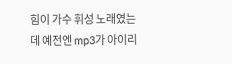힘이 가수 휘성 노래였는데 예전엔 mp3가 아이리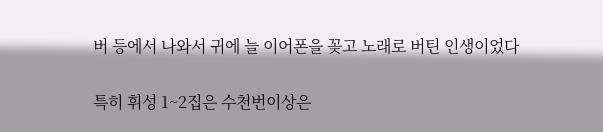버 등에서 나와서 귀에 늘 이어폰을 꽂고 노래로 버틴 인생이었다

특히 휘성 1~2집은 수천번이상은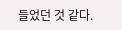들었던 것 같다.